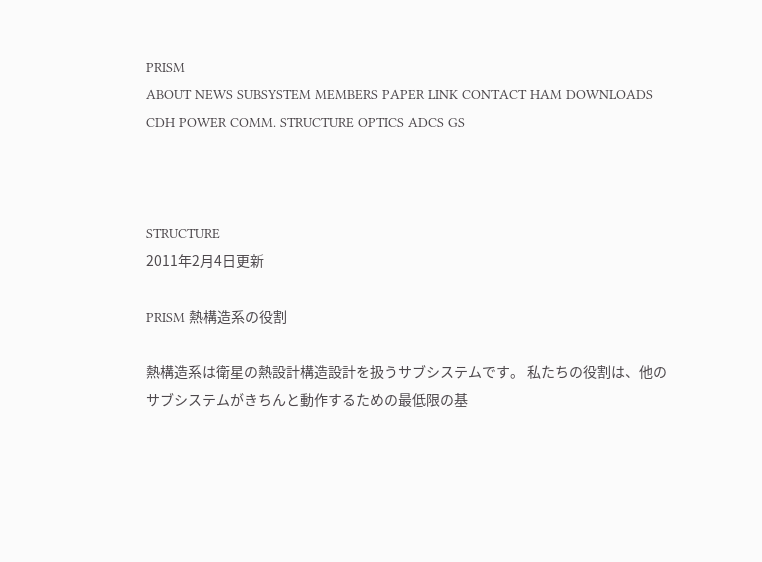PRISM
ABOUT NEWS SUBSYSTEM MEMBERS PAPER LINK CONTACT HAM DOWNLOADS
CDH POWER COMM. STRUCTURE OPTICS ADCS GS



STRUCTURE
2011年2月4日更新

PRISM 熱構造系の役割

熱構造系は衛星の熱設計構造設計を扱うサブシステムです。 私たちの役割は、他のサブシステムがきちんと動作するための最低限の基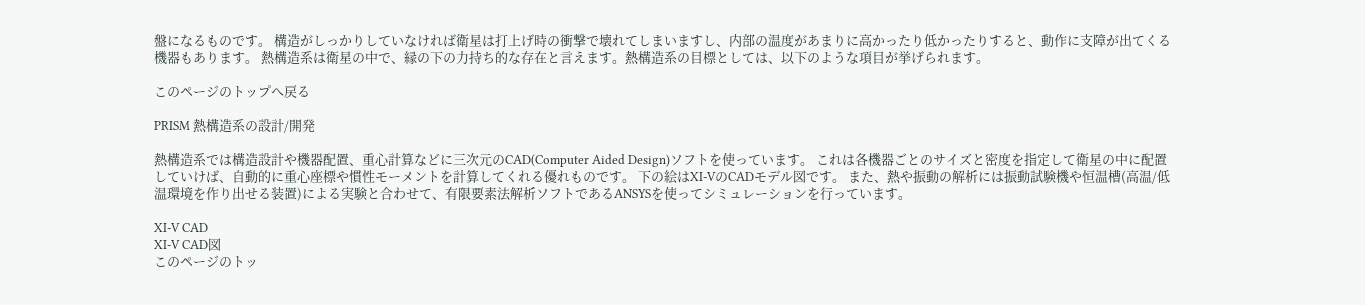盤になるものです。 構造がしっかりしていなければ衛星は打上げ時の衝撃で壊れてしまいますし、内部の温度があまりに高かったり低かったりすると、動作に支障が出てくる機器もあります。 熱構造系は衛星の中で、縁の下の力持ち的な存在と言えます。熱構造系の目標としては、以下のような項目が挙げられます。

このページのトップへ戻る

PRISM 熱構造系の設計/開発

熱構造系では構造設計や機器配置、重心計算などに三次元のCAD(Computer Aided Design)ソフトを使っています。 これは各機器ごとのサイズと密度を指定して衛星の中に配置していけば、自動的に重心座標や慣性モーメントを計算してくれる優れものです。 下の絵はXI-VのCADモデル図です。 また、熱や振動の解析には振動試験機や恒温槽(高温/低温環境を作り出せる装置)による実験と合わせて、有限要素法解析ソフトであるANSYSを使ってシミュレーションを行っています。

XI-V CAD
XI-V CAD図
このページのトッ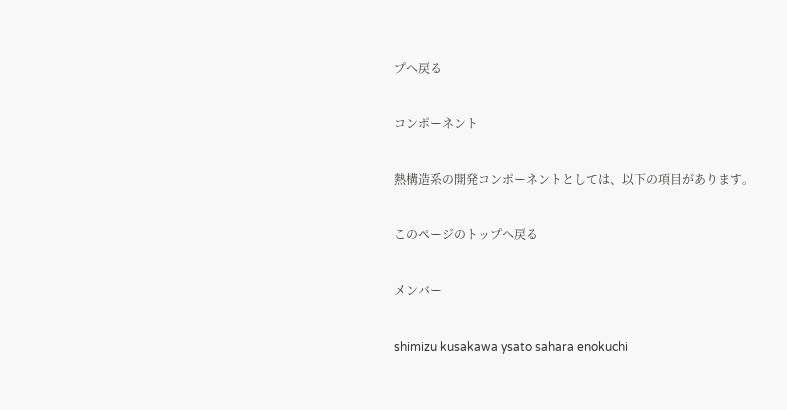プへ戻る

コンポーネント

熱構造系の開発コンポーネントとしては、以下の項目があります。

このページのトップへ戻る

メンバー

shimizu kusakawa ysato sahara enokuchi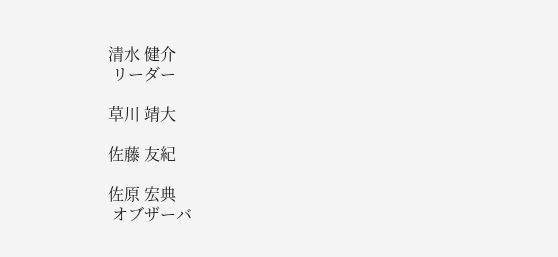清水 健介
 リーダー

草川 靖大

佐藤 友紀

佐原 宏典
 オブザーバ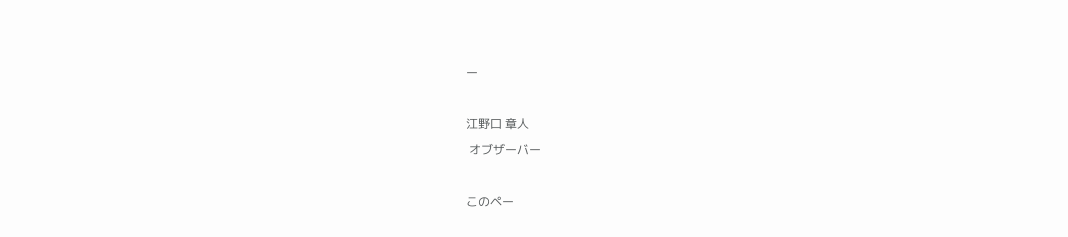ー

江野口 章人
 オブザーバー

このペー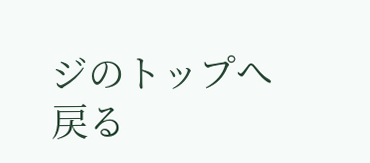ジのトップへ戻る